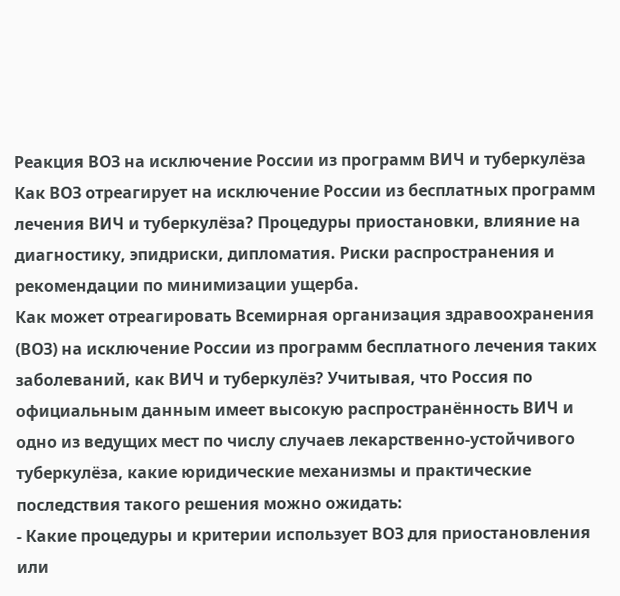Реакция ВОЗ на исключение России из программ ВИЧ и туберкулёза
Как ВОЗ отреагирует на исключение России из бесплатных программ лечения ВИЧ и туберкулёза? Процедуры приостановки, влияние на диагностику, эпидриски, дипломатия. Риски распространения и рекомендации по минимизации ущерба.
Как может отреагировать Всемирная организация здравоохранения (ВОЗ) на исключение России из программ бесплатного лечения таких заболеваний, как ВИЧ и туберкулёз? Учитывая, что Россия по официальным данным имеет высокую распространённость ВИЧ и одно из ведущих мест по числу случаев лекарственно-устойчивого туберкулёза, какие юридические механизмы и практические последствия такого решения можно ожидать:
- Какие процедуры и критерии использует ВОЗ для приостановления или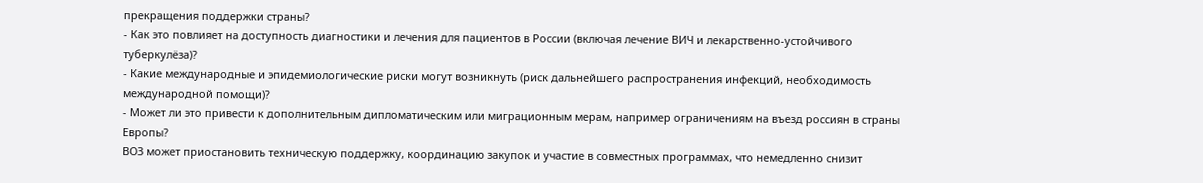прекращения поддержки страны?
- Как это повлияет на доступность диагностики и лечения для пациентов в России (включая лечение ВИЧ и лекарственно-устойчивого туберкулёза)?
- Какие международные и эпидемиологические риски могут возникнуть (риск дальнейшего распространения инфекций, необходимость международной помощи)?
- Может ли это привести к дополнительным дипломатическим или миграционным мерам, например ограничениям на въезд россиян в страны Европы?
ВОЗ может приостановить техническую поддержку, координацию закупок и участие в совместных программах, что немедленно снизит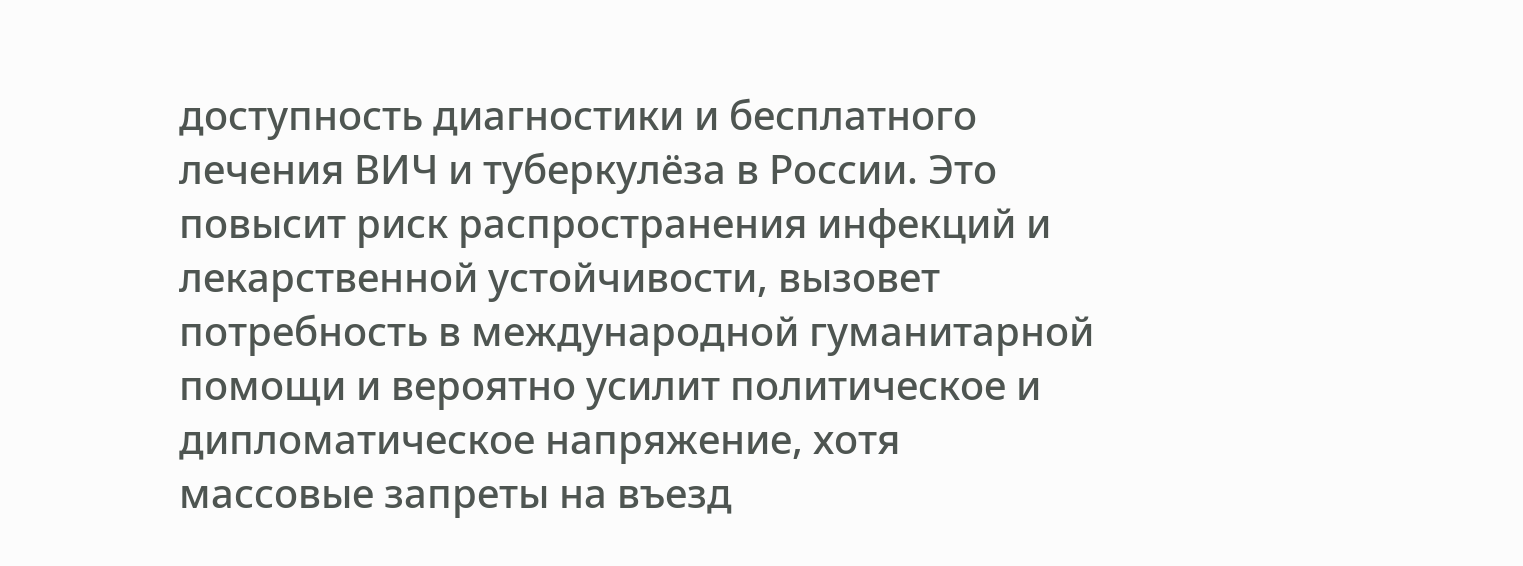доступность диагностики и бесплатного лечения ВИЧ и туберкулёза в России. Это повысит риск распространения инфекций и лекарственной устойчивости, вызовет потребность в международной гуманитарной помощи и вероятно усилит политическое и дипломатическое напряжение, хотя массовые запреты на въезд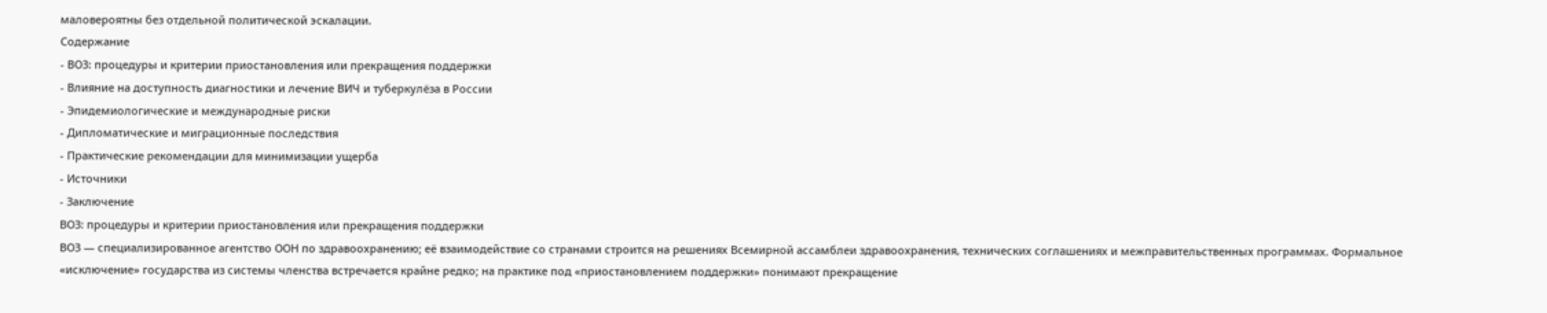маловероятны без отдельной политической эскалации.
Содержание
- ВОЗ: процедуры и критерии приостановления или прекращения поддержки
- Влияние на доступность диагностики и лечение ВИЧ и туберкулёза в России
- Эпидемиологические и международные риски
- Дипломатические и миграционные последствия
- Практические рекомендации для минимизации ущерба
- Источники
- Заключение
ВОЗ: процедуры и критерии приостановления или прекращения поддержки
ВОЗ — специализированное агентство ООН по здравоохранению; её взаимодействие со странами строится на решениях Всемирной ассамблеи здравоохранения, технических соглашениях и межправительственных программах. Формальное «исключение» государства из системы членства встречается крайне редко; на практике под «приостановлением поддержки» понимают прекращение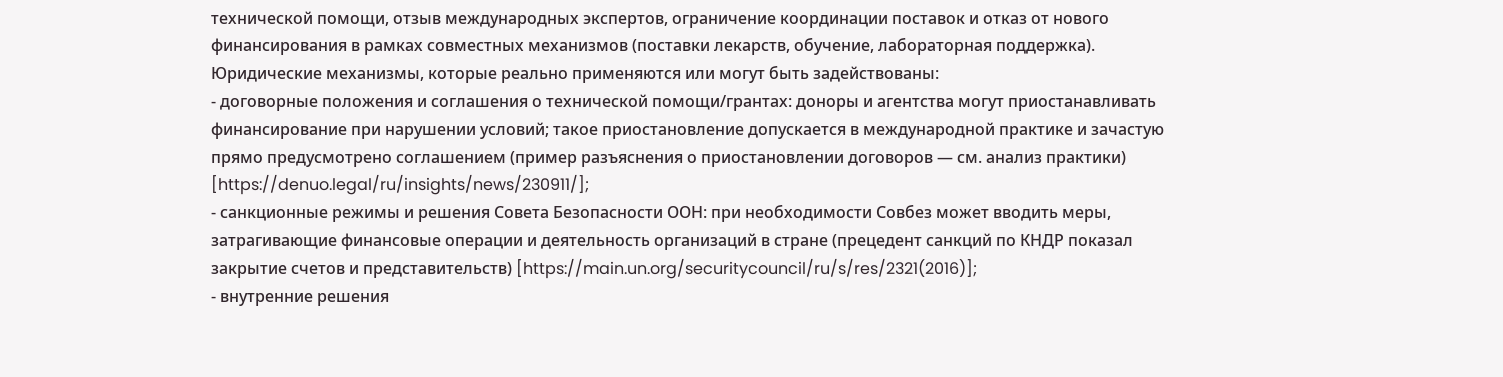технической помощи, отзыв международных экспертов, ограничение координации поставок и отказ от нового финансирования в рамках совместных механизмов (поставки лекарств, обучение, лабораторная поддержка).
Юридические механизмы, которые реально применяются или могут быть задействованы:
- договорные положения и соглашения о технической помощи/грантах: доноры и агентства могут приостанавливать финансирование при нарушении условий; такое приостановление допускается в международной практике и зачастую прямо предусмотрено соглашением (пример разъяснения о приостановлении договоров — см. анализ практики) [https://denuo.legal/ru/insights/news/230911/];
- санкционные режимы и решения Совета Безопасности ООН: при необходимости Совбез может вводить меры, затрагивающие финансовые операции и деятельность организаций в стране (прецедент санкций по КНДР показал закрытие счетов и представительств) [https://main.un.org/securitycouncil/ru/s/res/2321(2016)];
- внутренние решения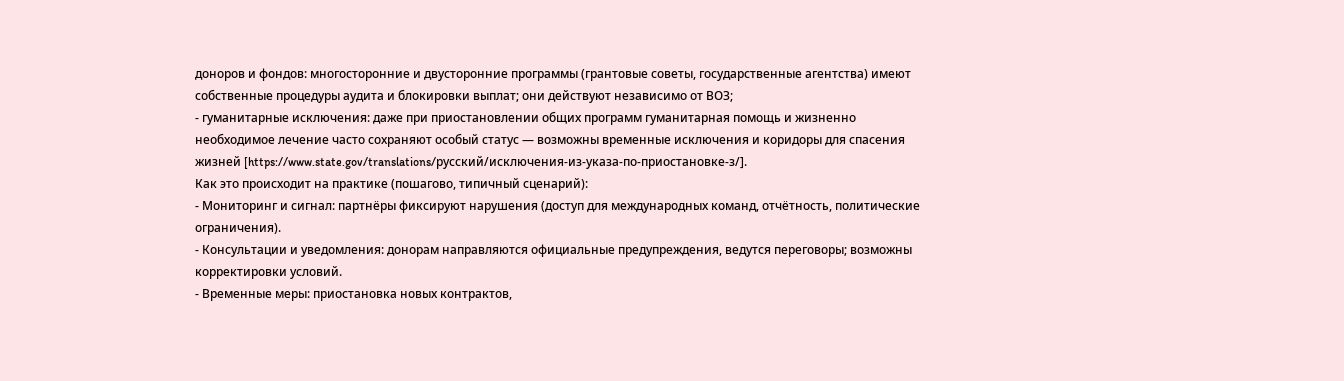доноров и фондов: многосторонние и двусторонние программы (грантовые советы, государственные агентства) имеют собственные процедуры аудита и блокировки выплат; они действуют независимо от ВОЗ;
- гуманитарные исключения: даже при приостановлении общих программ гуманитарная помощь и жизненно необходимое лечение часто сохраняют особый статус — возможны временные исключения и коридоры для спасения жизней [https://www.state.gov/translations/русский/исключения-из-указа-по-приостановке-з/].
Как это происходит на практике (пошагово, типичный сценарий):
- Мониторинг и сигнал: партнёры фиксируют нарушения (доступ для международных команд, отчётность, политические ограничения).
- Консультации и уведомления: донорам направляются официальные предупреждения, ведутся переговоры; возможны корректировки условий.
- Временные меры: приостановка новых контрактов,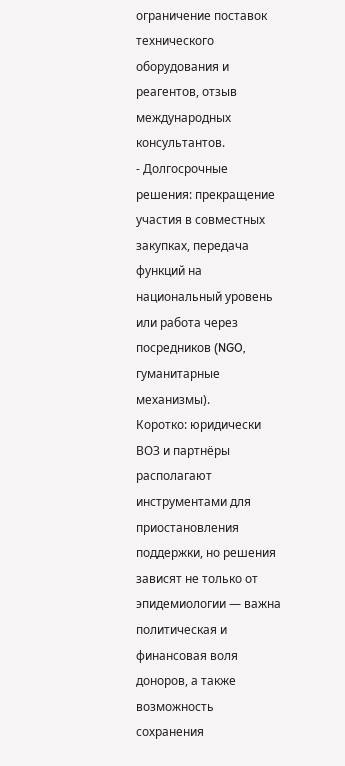ограничение поставок технического оборудования и реагентов, отзыв международных консультантов.
- Долгосрочные решения: прекращение участия в совместных закупках, передача функций на национальный уровень или работа через посредников (NGO, гуманитарные механизмы).
Коротко: юридически ВОЗ и партнёры располагают инструментами для приостановления поддержки, но решения зависят не только от эпидемиологии — важна политическая и финансовая воля доноров, а также возможность сохранения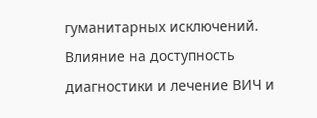гуманитарных исключений.
Влияние на доступность диагностики и лечение ВИЧ и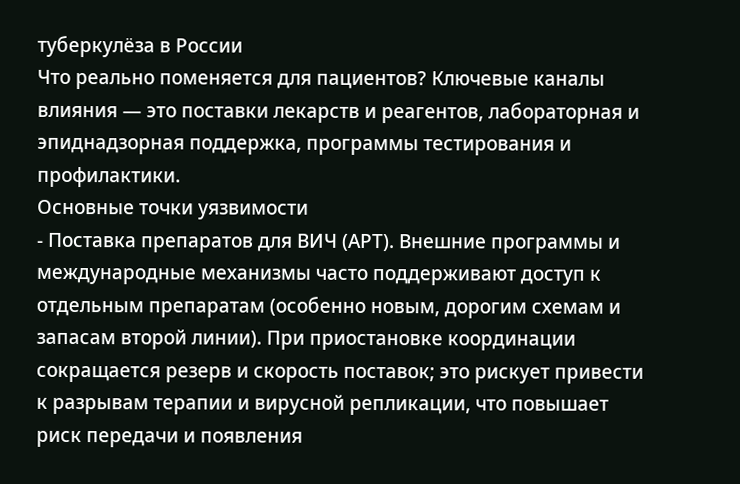туберкулёза в России
Что реально поменяется для пациентов? Ключевые каналы влияния — это поставки лекарств и реагентов, лабораторная и эпиднадзорная поддержка, программы тестирования и профилактики.
Основные точки уязвимости
- Поставка препаратов для ВИЧ (АРТ). Внешние программы и международные механизмы часто поддерживают доступ к отдельным препаратам (особенно новым, дорогим схемам и запасам второй линии). При приостановке координации сокращается резерв и скорость поставок; это рискует привести к разрывам терапии и вирусной репликации, что повышает риск передачи и появления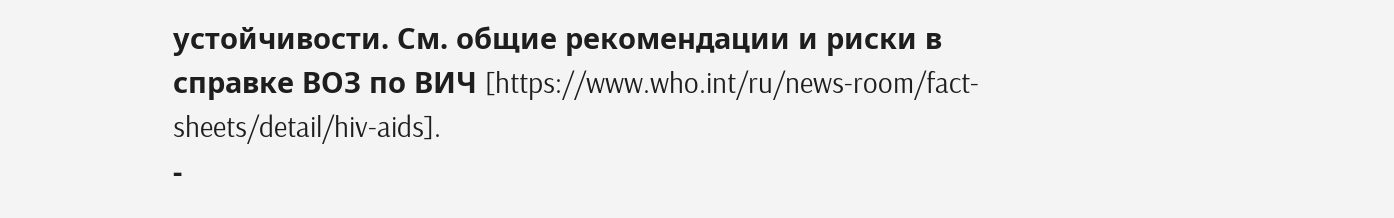устойчивости. См. общие рекомендации и риски в справке ВОЗ по ВИЧ [https://www.who.int/ru/news-room/fact-sheets/detail/hiv-aids].
-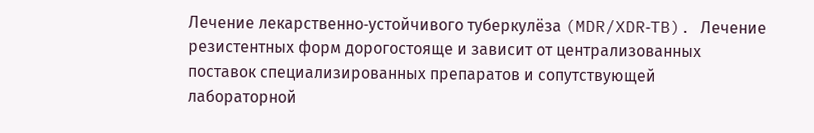Лечение лекарственно‑устойчивого туберкулёза (MDR/XDR‑TB). Лечение резистентных форм дорогостояще и зависит от централизованных поставок специализированных препаратов и сопутствующей лабораторной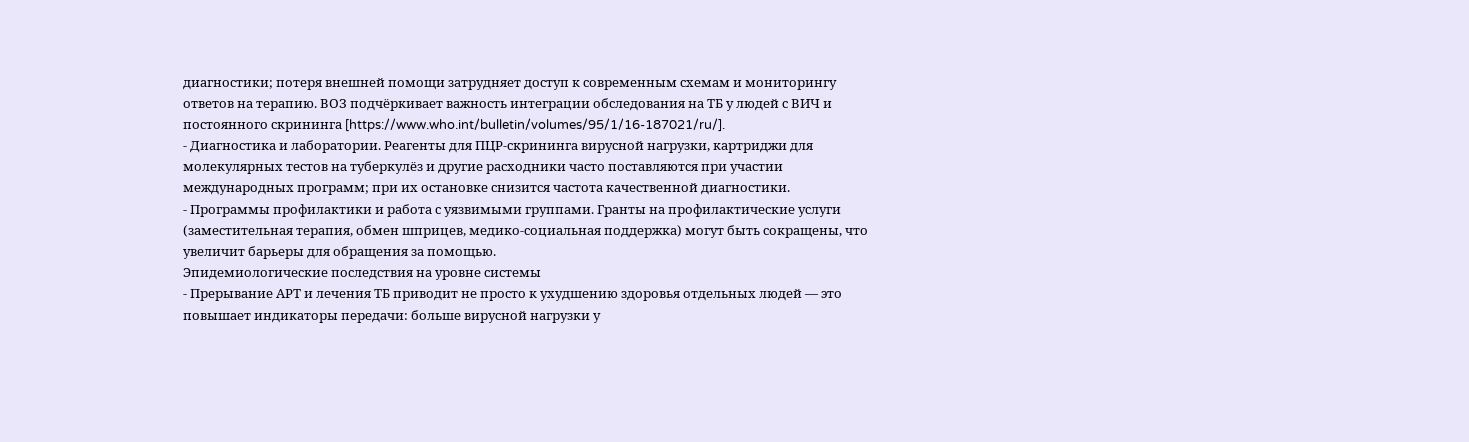диагностики; потеря внешней помощи затрудняет доступ к современным схемам и мониторингу ответов на терапию. ВОЗ подчёркивает важность интеграции обследования на ТБ у людей с ВИЧ и постоянного скрининга [https://www.who.int/bulletin/volumes/95/1/16-187021/ru/].
- Диагностика и лаборатории. Реагенты для ПЦР‑скрининга вирусной нагрузки, картриджи для молекулярных тестов на туберкулёз и другие расходники часто поставляются при участии международных программ; при их остановке снизится частота качественной диагностики.
- Программы профилактики и работа с уязвимыми группами. Гранты на профилактические услуги (заместительная терапия, обмен шприцев, медико‑социальная поддержка) могут быть сокращены, что увеличит барьеры для обращения за помощью.
Эпидемиологические последствия на уровне системы
- Прерывание АРТ и лечения ТБ приводит не просто к ухудшению здоровья отдельных людей — это повышает индикаторы передачи: больше вирусной нагрузки у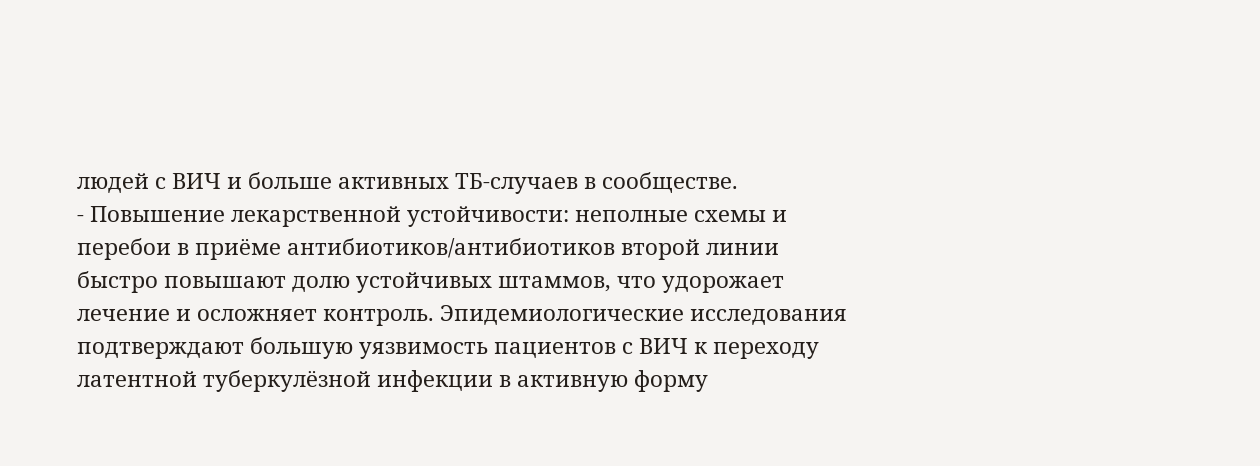людей с ВИЧ и больше активных ТБ‑случаев в сообществе.
- Повышение лекарственной устойчивости: неполные схемы и перебои в приёме антибиотиков/антибиотиков второй линии быстро повышают долю устойчивых штаммов, что удорожает лечение и осложняет контроль. Эпидемиологические исследования подтверждают большую уязвимость пациентов с ВИЧ к переходу латентной туберкулёзной инфекции в активную форму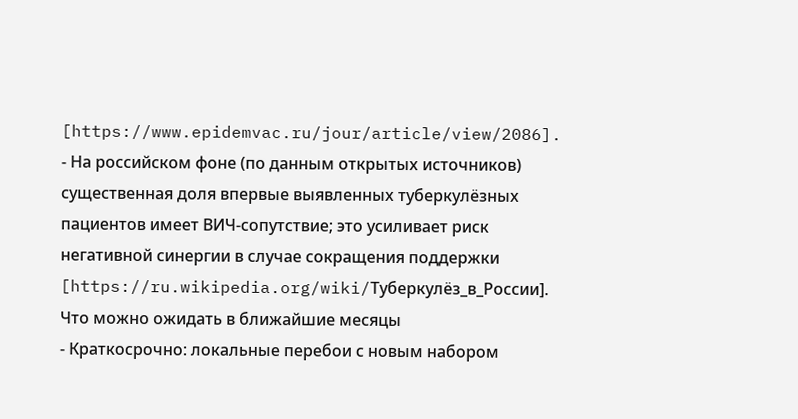[https://www.epidemvac.ru/jour/article/view/2086].
- На российском фоне (по данным открытых источников) существенная доля впервые выявленных туберкулёзных пациентов имеет ВИЧ‑сопутствие; это усиливает риск негативной синергии в случае сокращения поддержки [https://ru.wikipedia.org/wiki/Туберкулёз_в_России].
Что можно ожидать в ближайшие месяцы
- Краткосрочно: локальные перебои с новым набором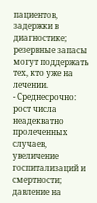пациентов, задержки в диагностике; резервные запасы могут поддержать тех, кто уже на лечении.
- Среднесрочно: рост числа неадекватно пролеченных случаев, увеличение госпитализаций и смертности; давление на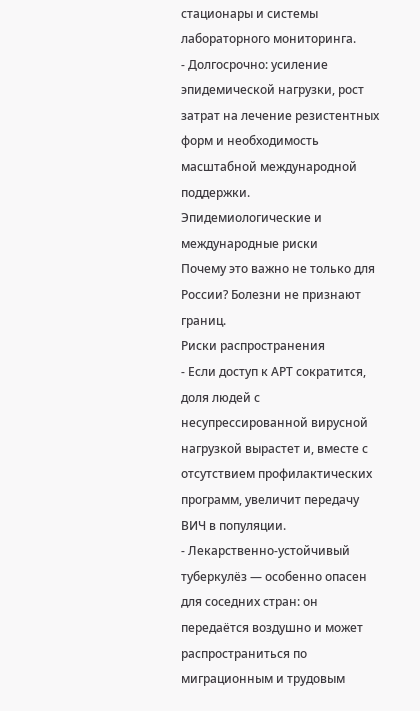стационары и системы лабораторного мониторинга.
- Долгосрочно: усиление эпидемической нагрузки, рост затрат на лечение резистентных форм и необходимость масштабной международной поддержки.
Эпидемиологические и международные риски
Почему это важно не только для России? Болезни не признают границ.
Риски распространения
- Если доступ к АРТ сократится, доля людей с несупрессированной вирусной нагрузкой вырастет и, вместе с отсутствием профилактических программ, увеличит передачу ВИЧ в популяции.
- Лекарственно‑устойчивый туберкулёз — особенно опасен для соседних стран: он передаётся воздушно и может распространиться по миграционным и трудовым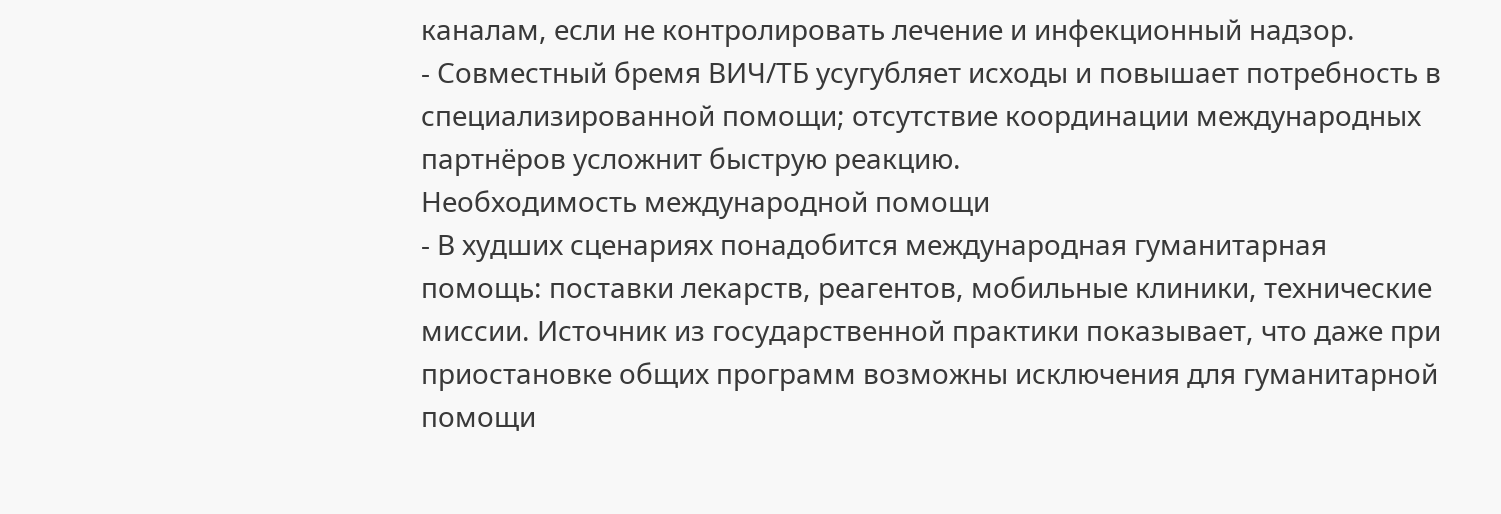каналам, если не контролировать лечение и инфекционный надзор.
- Совместный бремя ВИЧ/ТБ усугубляет исходы и повышает потребность в специализированной помощи; отсутствие координации международных партнёров усложнит быструю реакцию.
Необходимость международной помощи
- В худших сценариях понадобится международная гуманитарная помощь: поставки лекарств, реагентов, мобильные клиники, технические миссии. Источник из государственной практики показывает, что даже при приостановке общих программ возможны исключения для гуманитарной помощи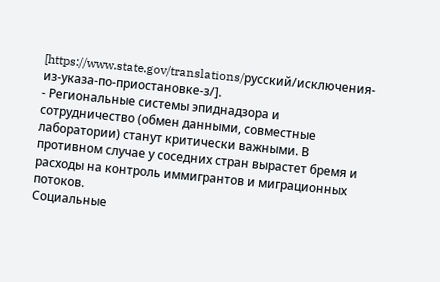[https://www.state.gov/translations/русский/исключения-из-указа-по-приостановке-з/].
- Региональные системы эпиднадзора и сотрудничество (обмен данными, совместные лаборатории) станут критически важными. В противном случае у соседних стран вырастет бремя и расходы на контроль иммигрантов и миграционных потоков.
Социальные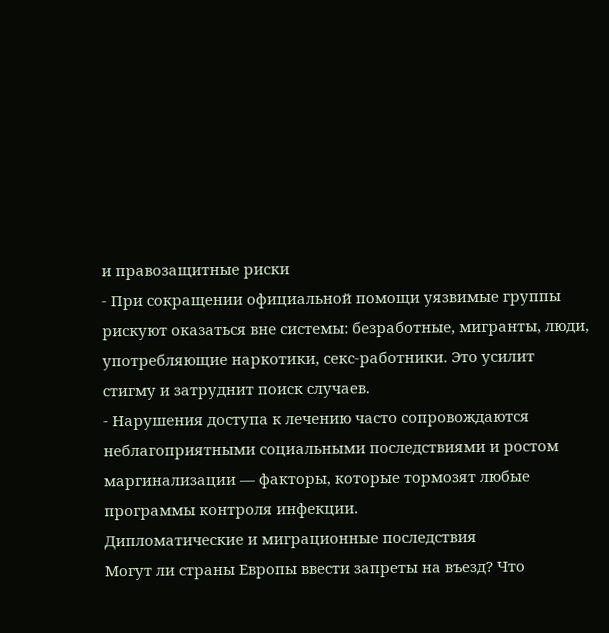и правозащитные риски
- При сокращении официальной помощи уязвимые группы рискуют оказаться вне системы: безработные, мигранты, люди, употребляющие наркотики, секс‑работники. Это усилит стигму и затруднит поиск случаев.
- Нарушения доступа к лечению часто сопровождаются неблагоприятными социальными последствиями и ростом маргинализации — факторы, которые тормозят любые программы контроля инфекции.
Дипломатические и миграционные последствия
Могут ли страны Европы ввести запреты на въезд? Что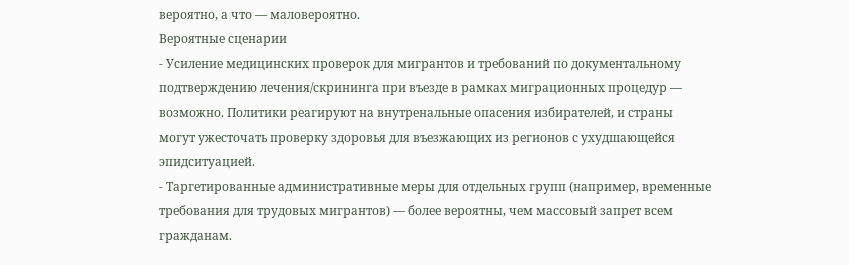вероятно, а что — маловероятно.
Вероятные сценарии
- Усиление медицинских проверок для мигрантов и требований по документальному подтверждению лечения/скрининга при въезде в рамках миграционных процедур — возможно. Политики реагируют на внутренальные опасения избирателей, и страны могут ужесточать проверку здоровья для въезжающих из регионов с ухудшающейся эпидситуацией.
- Таргетированные административные меры для отдельных групп (например, временные требования для трудовых мигрантов) — более вероятны, чем массовый запрет всем гражданам.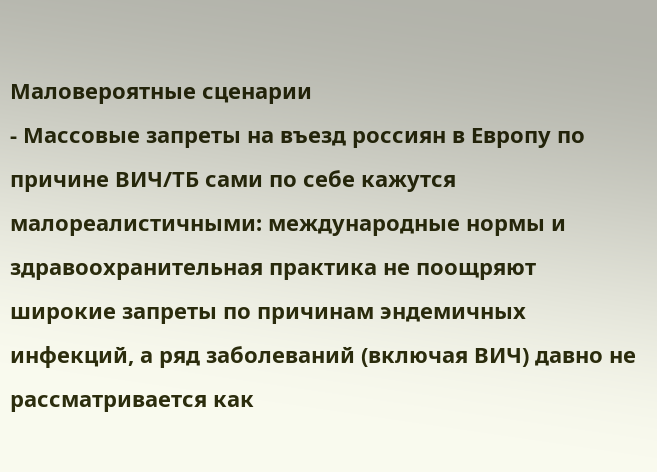Маловероятные сценарии
- Массовые запреты на въезд россиян в Европу по причине ВИЧ/ТБ сами по себе кажутся малореалистичными: международные нормы и здравоохранительная практика не поощряют широкие запреты по причинам эндемичных инфекций, а ряд заболеваний (включая ВИЧ) давно не рассматривается как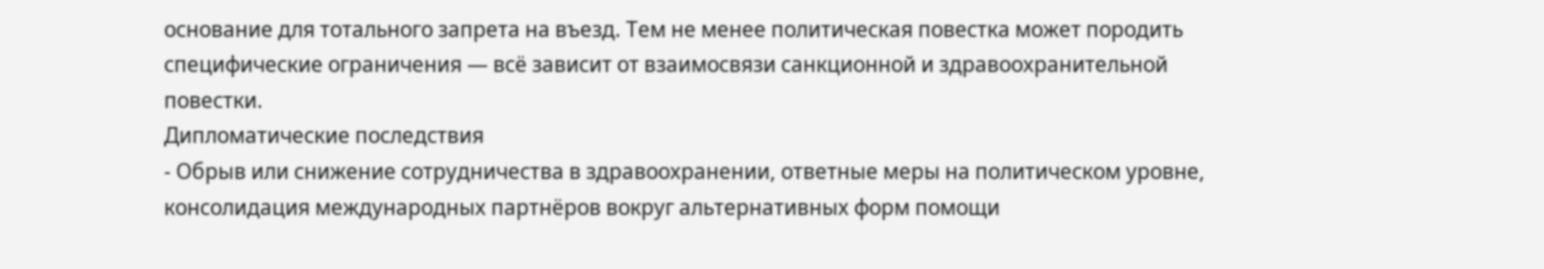основание для тотального запрета на въезд. Тем не менее политическая повестка может породить специфические ограничения — всё зависит от взаимосвязи санкционной и здравоохранительной повестки.
Дипломатические последствия
- Обрыв или снижение сотрудничества в здравоохранении, ответные меры на политическом уровне, консолидация международных партнёров вокруг альтернативных форм помощи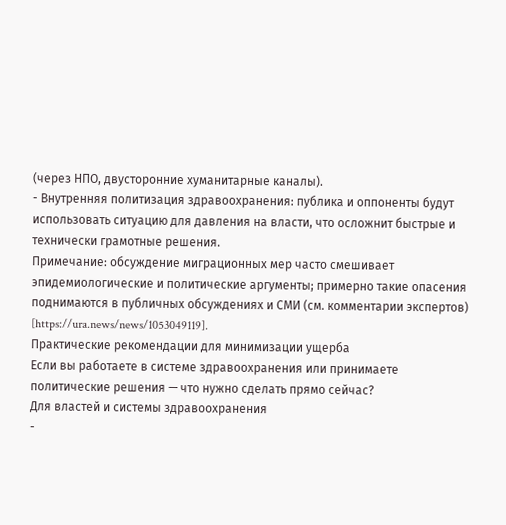(через НПО, двусторонние хуманитарные каналы).
- Внутренняя политизация здравоохранения: публика и оппоненты будут использовать ситуацию для давления на власти, что осложнит быстрые и технически грамотные решения.
Примечание: обсуждение миграционных мер часто смешивает эпидемиологические и политические аргументы; примерно такие опасения поднимаются в публичных обсуждениях и СМИ (см. комментарии экспертов) [https://ura.news/news/1053049119].
Практические рекомендации для минимизации ущерба
Если вы работаете в системе здравоохранения или принимаете политические решения — что нужно сделать прямо сейчас?
Для властей и системы здравоохранения
-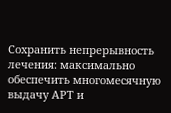Сохранить непрерывность лечения: максимально обеспечить многомесячную выдачу АРТ и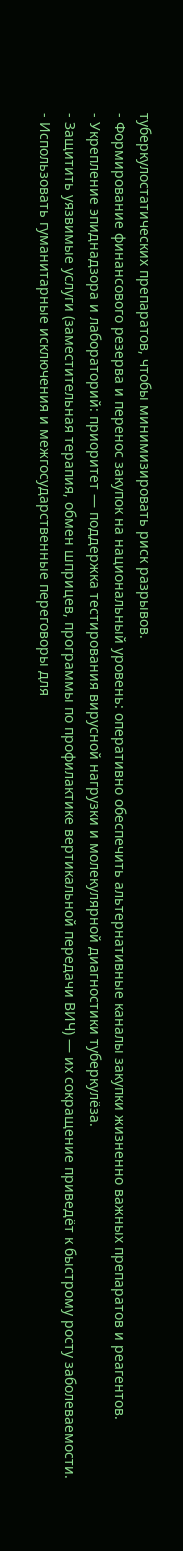туберкулостатических препаратов, чтобы минимизировать риск разрывов.
- Формирование финансового резерва и перенос закупок на национальный уровень: оперативно обеспечить альтернативные каналы закупки жизненно важных препаратов и реагентов.
- Укрепление эпиднадзора и лабораторий: приоритет — поддержка тестирования вирусной нагрузки и молекулярной диагностики туберкулёза.
- Защитить уязвимые услуги (заместительная терапия, обмен шприцев, программы по профилактике вертикальной передачи ВИЧ) — их сокращение приведёт к быстрому росту заболеваемости.
- Использовать гуманитарные исключения и межгосударственные переговоры для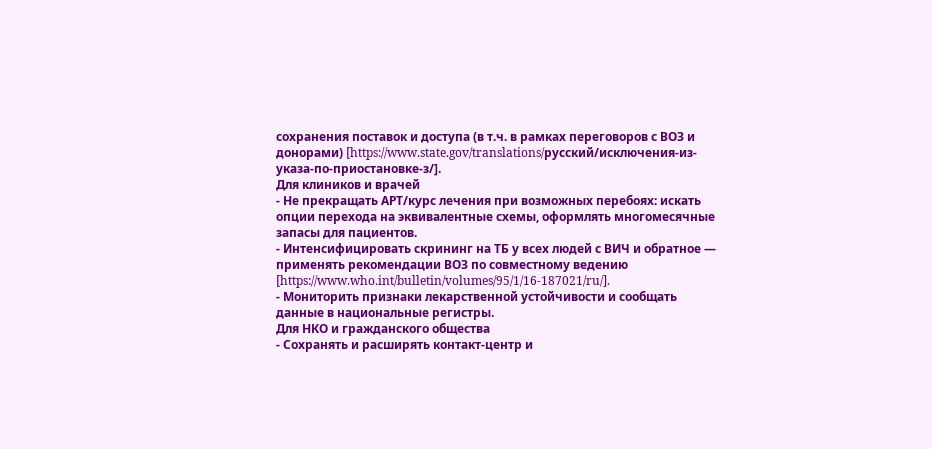сохранения поставок и доступа (в т.ч. в рамках переговоров с ВОЗ и донорами) [https://www.state.gov/translations/русский/исключения-из-указа-по-приостановке-з/].
Для клиников и врачей
- Не прекращать АРТ/курс лечения при возможных перебоях: искать опции перехода на эквивалентные схемы, оформлять многомесячные запасы для пациентов.
- Интенсифицировать скрининг на ТБ у всех людей с ВИЧ и обратное — применять рекомендации ВОЗ по совместному ведению [https://www.who.int/bulletin/volumes/95/1/16-187021/ru/].
- Мониторить признаки лекарственной устойчивости и сообщать данные в национальные регистры.
Для НКО и гражданского общества
- Сохранять и расширять контакт‑центр и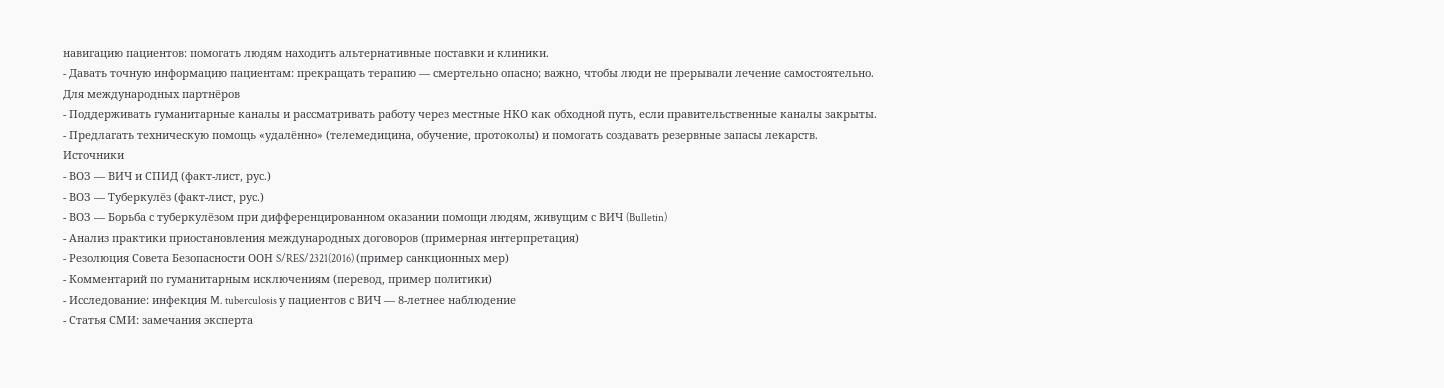навигацию пациентов: помогать людям находить альтернативные поставки и клиники.
- Давать точную информацию пациентам: прекращать терапию — смертельно опасно; важно, чтобы люди не прерывали лечение самостоятельно.
Для международных партнёров
- Поддерживать гуманитарные каналы и рассматривать работу через местные НКО как обходной путь, если правительственные каналы закрыты.
- Предлагать техническую помощь «удалённо» (телемедицина, обучение, протоколы) и помогать создавать резервные запасы лекарств.
Источники
- ВОЗ — ВИЧ и СПИД (факт‑лист, рус.)
- ВОЗ — Туберкулёз (факт‑лист, рус.)
- ВОЗ — Борьба с туберкулёзом при дифференцированном оказании помощи людям, живущим с ВИЧ (Bulletin)
- Анализ практики приостановления международных договоров (примерная интерпретация)
- Резолюция Совета Безопасности ООН S/RES/2321(2016) (пример санкционных мер)
- Комментарий по гуманитарным исключениям (перевод, пример политики)
- Исследование: инфекция M. tuberculosis у пациентов с ВИЧ — 8‑летнее наблюдение
- Статья СМИ: замечания эксперта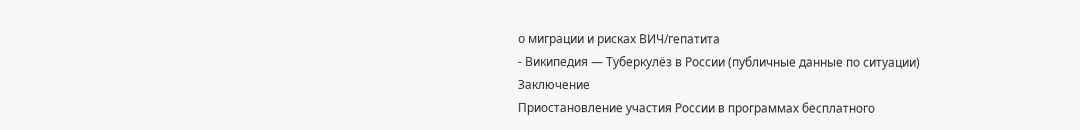о миграции и рисках ВИЧ/гепатита
- Википедия — Туберкулёз в России (публичные данные по ситуации)
Заключение
Приостановление участия России в программах бесплатного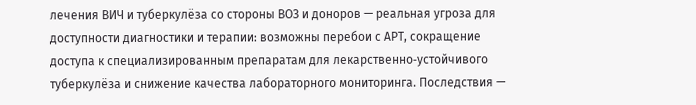лечения ВИЧ и туберкулёза со стороны ВОЗ и доноров — реальная угроза для доступности диагностики и терапии: возможны перебои с АРТ, сокращение доступа к специализированным препаратам для лекарственно‑устойчивого туберкулёза и снижение качества лабораторного мониторинга. Последствия —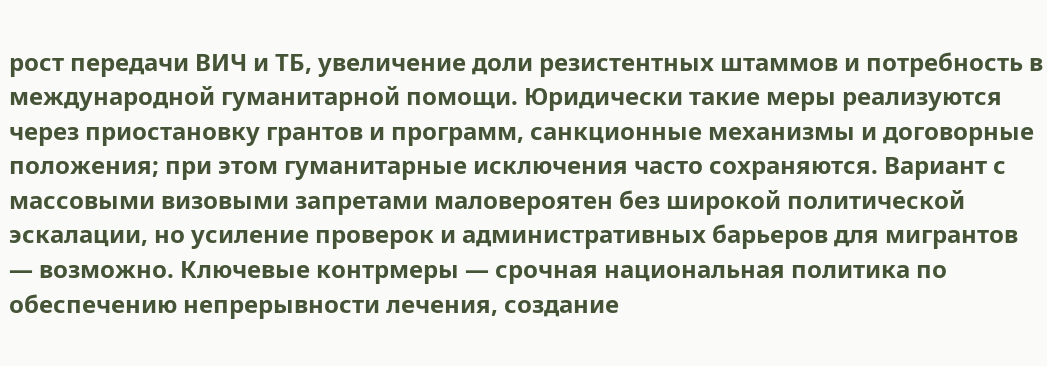рост передачи ВИЧ и ТБ, увеличение доли резистентных штаммов и потребность в международной гуманитарной помощи. Юридически такие меры реализуются через приостановку грантов и программ, санкционные механизмы и договорные положения; при этом гуманитарные исключения часто сохраняются. Вариант с массовыми визовыми запретами маловероятен без широкой политической эскалации, но усиление проверок и административных барьеров для мигрантов — возможно. Ключевые контрмеры — срочная национальная политика по обеспечению непрерывности лечения, создание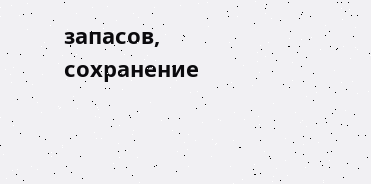запасов, сохранение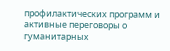профилактических программ и активные переговоры о гуманитарных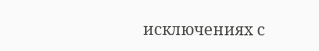исключениях с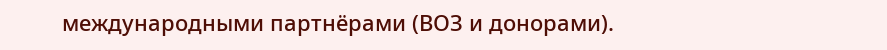международными партнёрами (ВОЗ и донорами).